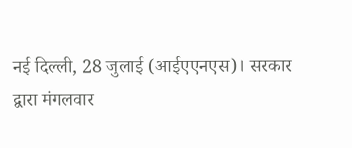नई दिल्ली, 28 जुलाई (आईएएनएस)। सरकार द्वारा मंगलवार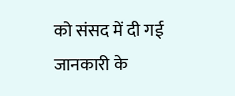को संसद में दी गई जानकारी के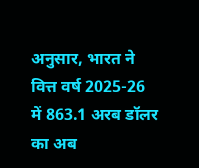अनुसार, भारत ने वित्त वर्ष 2025-26 में 863.1 अरब डॉलर का अब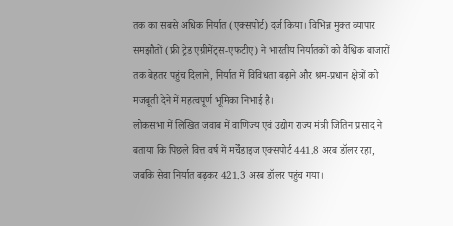तक का सबसे अधिक निर्यात (एक्सपोर्ट) दर्ज किया। विभिन्न मुक्त व्यापार समझौतों (फ्री ट्रेड एग्रीमेंट्स-एफटीए) ने भारतीय निर्यातकों को वैश्विक बाजारों तक बेहतर पहुंच दिलाने, निर्यात में विविधता बढ़ाने और श्रम-प्रधान क्षेत्रों को मजबूती देने में महत्वपूर्ण भूमिका निभाई है।
लोकसभा में लिखित जवाब में वाणिज्य एवं उद्योग राज्य मंत्री जितिन प्रसाद ने बताया कि पिछले वित्त वर्ष में मर्चेंडाइज एक्सपोर्ट 441.8 अरब डॉलर रहा, जबकि सेवा निर्यात बढ़कर 421.3 अरब डॉलर पहुंच गया।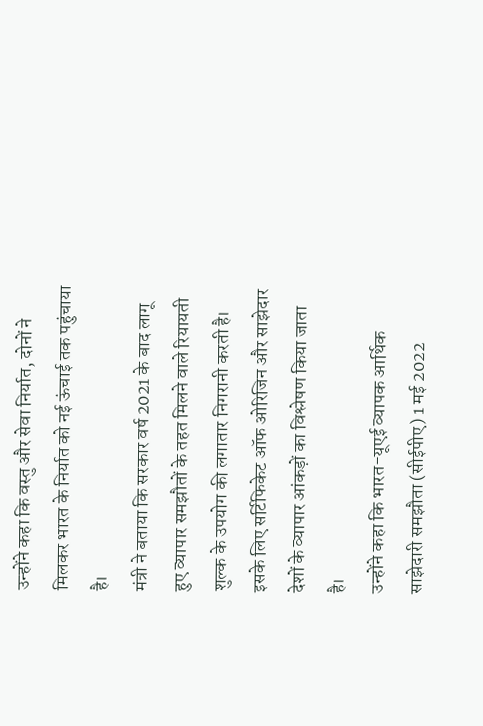उन्होंने कहा कि वस्तु और सेवा निर्यात, दोनों ने मिलकर भारत के निर्यात को नई ऊंचाई तक पहुंचाया है।
मंत्री ने बताया कि सरकार वर्ष 2021 के बाद लागू हुए व्यापार समझौतों के तहत मिलने वाले रियायती शुल्क के उपयोग की लगातार निगरानी करती है। इसके लिए सर्टिफिकेट ऑफ ओरिजिन और साझेदार देशों के व्यापार आंकड़ों का विश्लेषण किया जाता है।
उन्होंने कहा कि भारत-यूएई व्यापक आर्थिक साझेदारी समझौता (सीईपीए) 1 मई 2022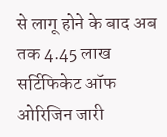से लागू होने के बाद अब तक 4.45 लाख सर्टिफिकेट ऑफ ओरिजिन जारी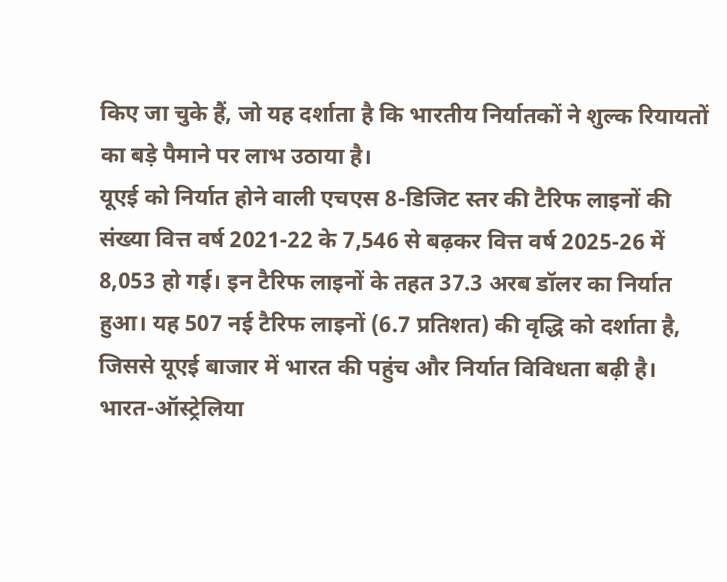किए जा चुके हैं, जो यह दर्शाता है कि भारतीय निर्यातकों ने शुल्क रियायतों का बड़े पैमाने पर लाभ उठाया है।
यूएई को निर्यात होने वाली एचएस 8-डिजिट स्तर की टैरिफ लाइनों की संख्या वित्त वर्ष 2021-22 के 7,546 से बढ़कर वित्त वर्ष 2025-26 में 8,053 हो गई। इन टैरिफ लाइनों के तहत 37.3 अरब डॉलर का निर्यात हुआ। यह 507 नई टैरिफ लाइनों (6.7 प्रतिशत) की वृद्धि को दर्शाता है, जिससे यूएई बाजार में भारत की पहुंच और निर्यात विविधता बढ़ी है।
भारत-ऑस्ट्रेलिया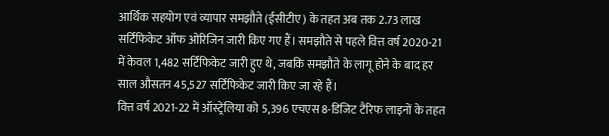आर्थिक सहयोग एवं व्यापार समझौते (ईसीटीए) के तहत अब तक 2.73 लाख सर्टिफिकेट ऑफ ओरिजिन जारी किए गए हैं। समझौते से पहले वित्त वर्ष 2020-21 में केवल 1,482 सर्टिफिकेट जारी हुए थे, जबकि समझौते के लागू होने के बाद हर साल औसतन 45,527 सर्टिफिकेट जारी किए जा रहे हैं।
वित्त वर्ष 2021-22 में ऑस्ट्रेलिया को 5,396 एचएस 8-डिजिट टैरिफ लाइनों के तहत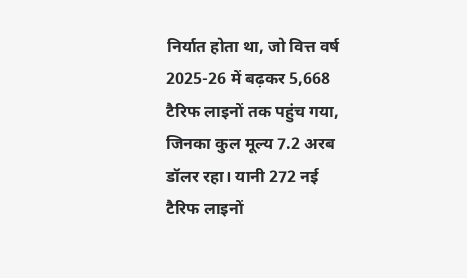निर्यात होता था, जो वित्त वर्ष 2025-26 में बढ़कर 5,668 टैरिफ लाइनों तक पहुंच गया, जिनका कुल मूल्य 7.2 अरब डॉलर रहा। यानी 272 नई टैरिफ लाइनों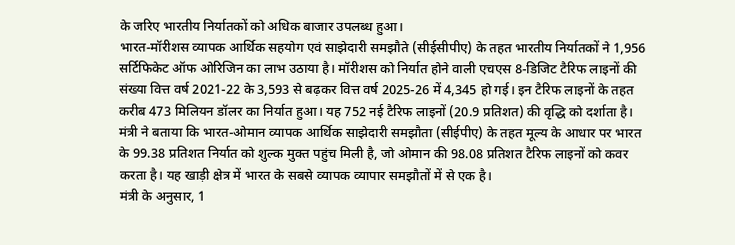के जरिए भारतीय निर्यातकों को अधिक बाजार उपलब्ध हुआ।
भारत-मॉरीशस व्यापक आर्थिक सहयोग एवं साझेदारी समझौते (सीईसीपीए) के तहत भारतीय निर्यातकों ने 1,956 सर्टिफिकेट ऑफ ओरिजिन का लाभ उठाया है। मॉरीशस को निर्यात होने वाली एचएस 8-डिजिट टैरिफ लाइनों की संख्या वित्त वर्ष 2021-22 के 3,593 से बढ़कर वित्त वर्ष 2025-26 में 4,345 हो गई। इन टैरिफ लाइनों के तहत करीब 473 मिलियन डॉलर का निर्यात हुआ। यह 752 नई टैरिफ लाइनों (20.9 प्रतिशत) की वृद्धि को दर्शाता है।
मंत्री ने बताया कि भारत-ओमान व्यापक आर्थिक साझेदारी समझौता (सीईपीए) के तहत मूल्य के आधार पर भारत के 99.38 प्रतिशत निर्यात को शुल्क मुक्त पहुंच मिली है, जो ओमान की 98.08 प्रतिशत टैरिफ लाइनों को कवर करता है। यह खाड़ी क्षेत्र में भारत के सबसे व्यापक व्यापार समझौतों में से एक है।
मंत्री के अनुसार, 1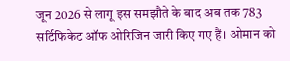जून 2026 से लागू इस समझौते के बाद अब तक 783 सर्टिफिकेट ऑफ ओरिजिन जारी किए गए हैं। ओमान को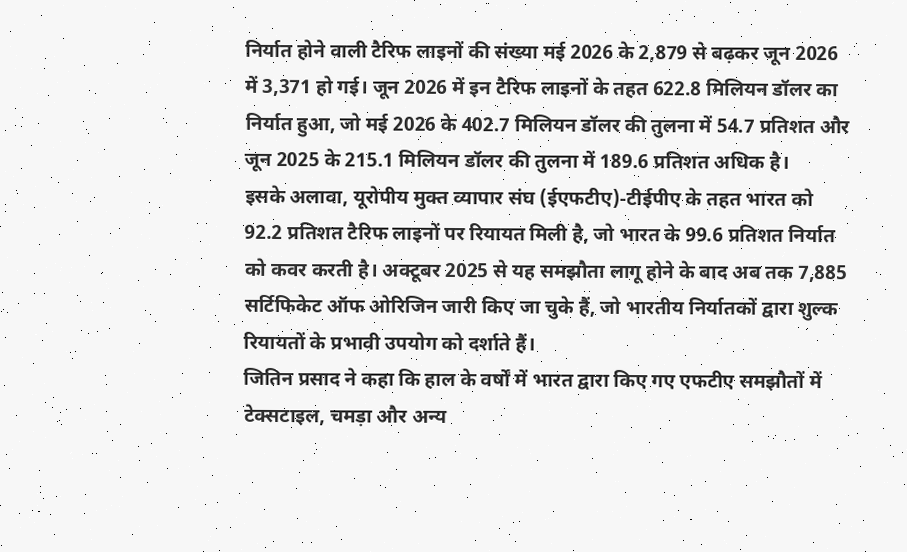निर्यात होने वाली टैरिफ लाइनों की संख्या मई 2026 के 2,879 से बढ़कर जून 2026 में 3,371 हो गई। जून 2026 में इन टैरिफ लाइनों के तहत 622.8 मिलियन डॉलर का निर्यात हुआ, जो मई 2026 के 402.7 मिलियन डॉलर की तुलना में 54.7 प्रतिशत और जून 2025 के 215.1 मिलियन डॉलर की तुलना में 189.6 प्रतिशत अधिक है।
इसके अलावा, यूरोपीय मुक्त व्यापार संघ (ईएफटीए)-टीईपीए के तहत भारत को 92.2 प्रतिशत टैरिफ लाइनों पर रियायत मिली है, जो भारत के 99.6 प्रतिशत निर्यात को कवर करती है। अक्टूबर 2025 से यह समझौता लागू होने के बाद अब तक 7,885 सर्टिफिकेट ऑफ ओरिजिन जारी किए जा चुके हैं, जो भारतीय निर्यातकों द्वारा शुल्क रियायतों के प्रभावी उपयोग को दर्शाते हैं।
जितिन प्रसाद ने कहा कि हाल के वर्षों में भारत द्वारा किए गए एफटीए समझौतों में टेक्सटाइल, चमड़ा और अन्य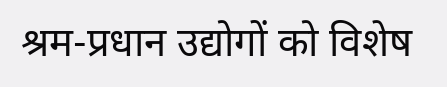श्रम-प्रधान उद्योगों को विशेष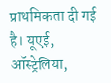प्राथमिकता दी गई है। यूएई, ऑस्ट्रेलिया,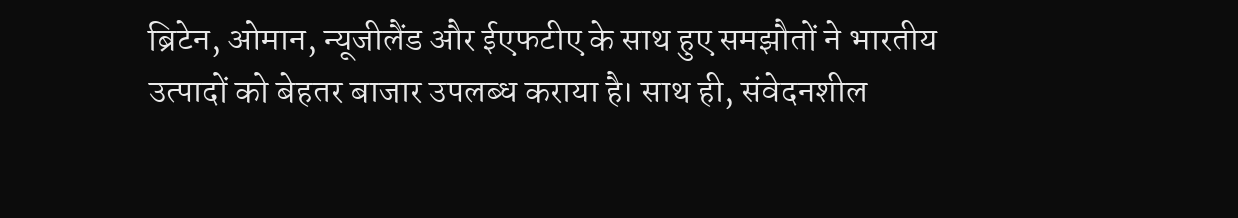ब्रिटेन, ओमान, न्यूजीलैंड और ईएफटीए के साथ हुए समझौतों ने भारतीय उत्पादों को बेहतर बाजार उपलब्ध कराया है। साथ ही, संवेदनशील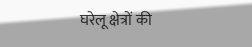घरेलू क्षेत्रों की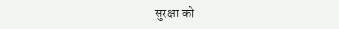सुरक्षा को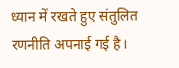ध्यान में रखते हुए संतुलित रणनीति अपनाई गई है।